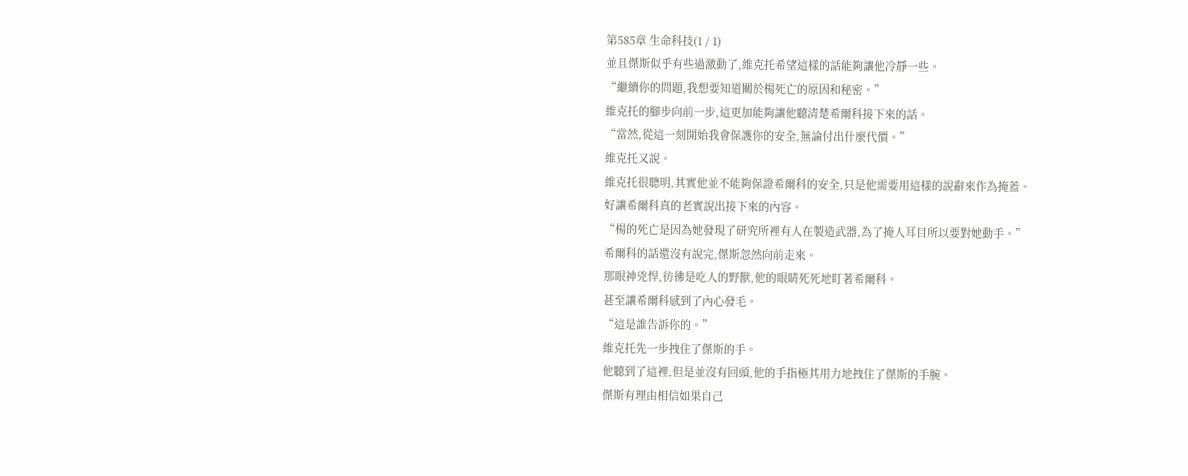第585章 生命科技(1 / 1)
並且傑斯似乎有些過激動了,維克托希望這樣的話能夠讓他冷靜一些。
“繼續你的問題,我想要知道關於楊死亡的原因和秘密。”
維克托的腳步向前一步,這更加能夠讓他聽清楚希爾科接下來的話。
“當然,從這一刻開始我會保護你的安全,無論付出什麼代價。”
維克托又說。
維克托很聰明,其實他並不能夠保證希爾科的安全,只是他需要用這樣的說辭來作為掩蓋。
好讓希爾科真的老實說出接下來的內容。
“楊的死亡是因為她發現了研究所裡有人在製造武器,為了掩人耳目所以要對她動手。”
希爾科的話還沒有說完,傑斯忽然向前走來。
那眼神兇悍,彷彿是吃人的野獸,他的眼睛死死地盯著希爾科。
甚至讓希爾科感到了內心發毛。
“這是誰告訴你的。”
維克托先一步拽住了傑斯的手。
他聽到了這裡,但是並沒有回頭,他的手指極其用力地拽住了傑斯的手腕。
傑斯有理由相信如果自己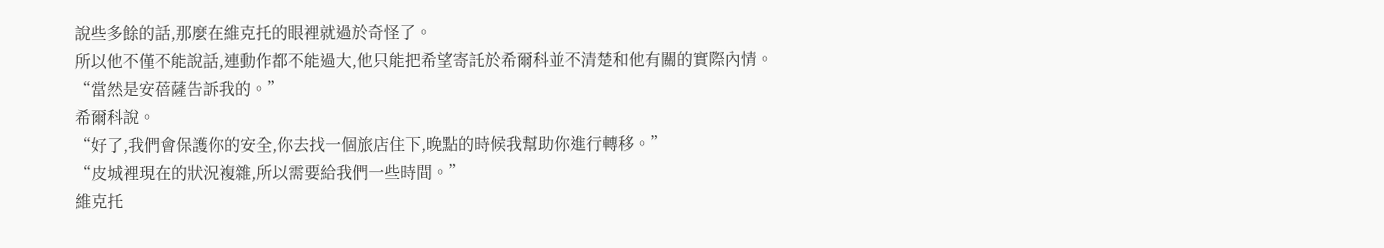說些多餘的話,那麼在維克托的眼裡就過於奇怪了。
所以他不僅不能說話,連動作都不能過大,他只能把希望寄託於希爾科並不清楚和他有關的實際內情。
“當然是安蓓薩告訴我的。”
希爾科說。
“好了,我們會保護你的安全,你去找一個旅店住下,晚點的時候我幫助你進行轉移。”
“皮城裡現在的狀況複雜,所以需要給我們一些時間。”
維克托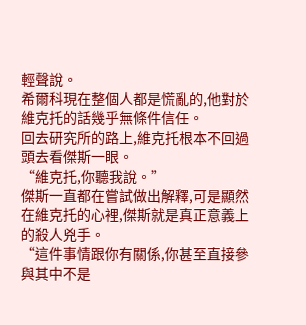輕聲說。
希爾科現在整個人都是慌亂的,他對於維克托的話幾乎無條件信任。
回去研究所的路上,維克托根本不回過頭去看傑斯一眼。
“維克托,你聽我說。”
傑斯一直都在嘗試做出解釋,可是顯然在維克托的心裡,傑斯就是真正意義上的殺人兇手。
“這件事情跟你有關係,你甚至直接參與其中不是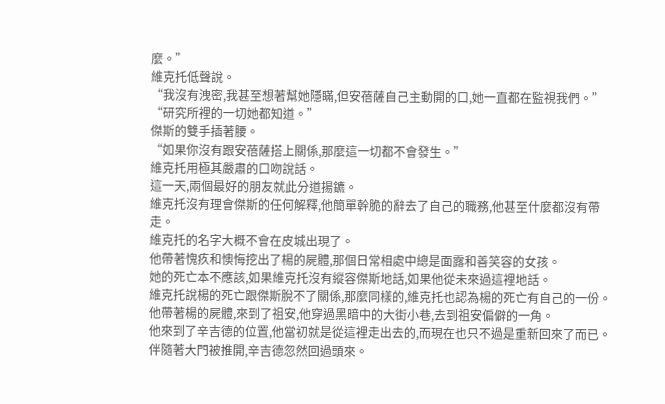麼。”
維克托低聲說。
“我沒有洩密,我甚至想著幫她隱瞞,但安蓓薩自己主動開的口,她一直都在監視我們。”
“研究所裡的一切她都知道。”
傑斯的雙手插著腰。
“如果你沒有跟安蓓薩搭上關係,那麼這一切都不會發生。”
維克托用極其嚴肅的口吻說話。
這一天,兩個最好的朋友就此分道揚鑣。
維克托沒有理會傑斯的任何解釋,他簡單幹脆的辭去了自己的職務,他甚至什麼都沒有帶走。
維克托的名字大概不會在皮城出現了。
他帶著愧疚和懊悔挖出了楊的屍體,那個日常相處中總是面露和善笑容的女孩。
她的死亡本不應該,如果維克托沒有縱容傑斯地話,如果他從未來過這裡地話。
維克托說楊的死亡跟傑斯脫不了關係,那麼同樣的,維克托也認為楊的死亡有自己的一份。
他帶著楊的屍體,來到了祖安,他穿過黑暗中的大街小巷,去到祖安偏僻的一角。
他來到了辛吉德的位置,他當初就是從這裡走出去的,而現在也只不過是重新回來了而已。
伴隨著大門被推開,辛吉德忽然回過頭來。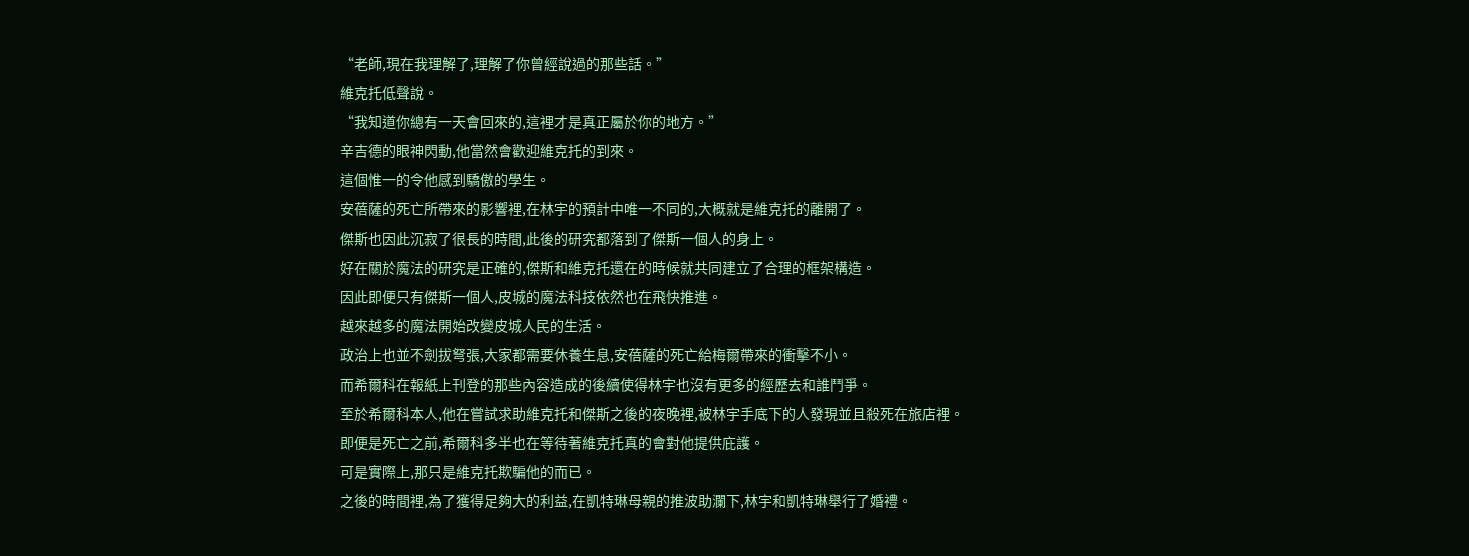“老師,現在我理解了,理解了你曾經說過的那些話。”
維克托低聲說。
“我知道你總有一天會回來的,這裡才是真正屬於你的地方。”
辛吉德的眼神閃動,他當然會歡迎維克托的到來。
這個惟一的令他感到驕傲的學生。
安蓓薩的死亡所帶來的影響裡,在林宇的預計中唯一不同的,大概就是維克托的離開了。
傑斯也因此沉寂了很長的時間,此後的研究都落到了傑斯一個人的身上。
好在關於魔法的研究是正確的,傑斯和維克托還在的時候就共同建立了合理的框架構造。
因此即便只有傑斯一個人,皮城的魔法科技依然也在飛快推進。
越來越多的魔法開始改變皮城人民的生活。
政治上也並不劍拔弩張,大家都需要休養生息,安蓓薩的死亡給梅爾帶來的衝擊不小。
而希爾科在報紙上刊登的那些內容造成的後續使得林宇也沒有更多的經歷去和誰鬥爭。
至於希爾科本人,他在嘗試求助維克托和傑斯之後的夜晚裡,被林宇手底下的人發現並且殺死在旅店裡。
即便是死亡之前,希爾科多半也在等待著維克托真的會對他提供庇護。
可是實際上,那只是維克托欺騙他的而已。
之後的時間裡,為了獲得足夠大的利益,在凱特琳母親的推波助瀾下,林宇和凱特琳舉行了婚禮。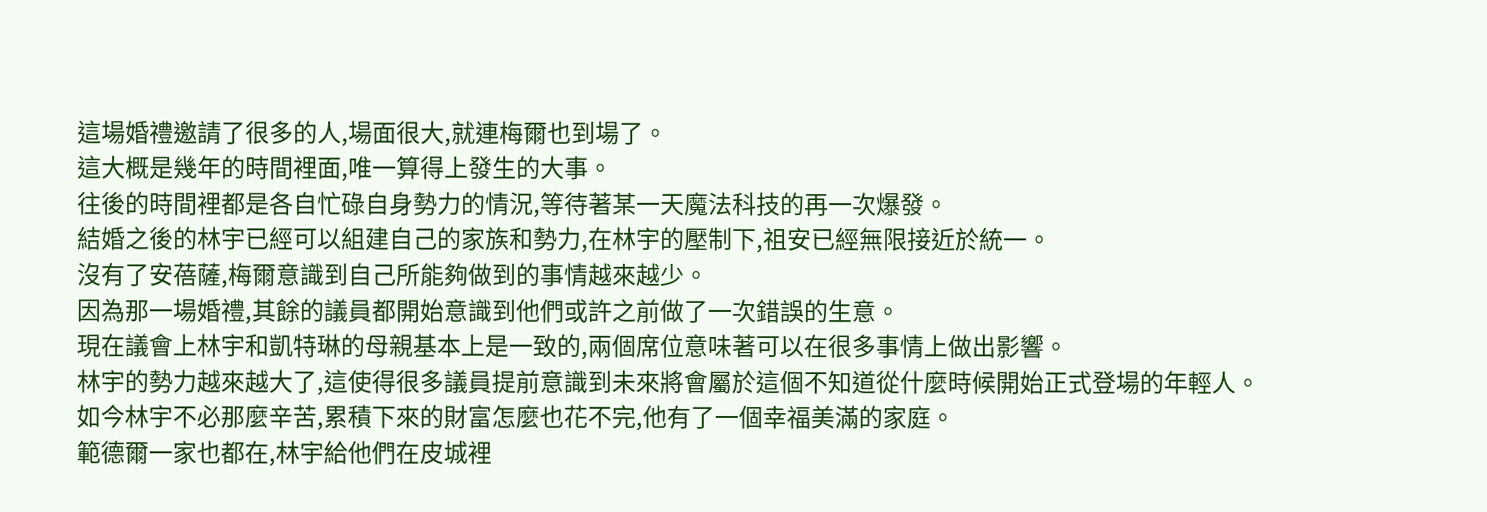這場婚禮邀請了很多的人,場面很大,就連梅爾也到場了。
這大概是幾年的時間裡面,唯一算得上發生的大事。
往後的時間裡都是各自忙碌自身勢力的情況,等待著某一天魔法科技的再一次爆發。
結婚之後的林宇已經可以組建自己的家族和勢力,在林宇的壓制下,祖安已經無限接近於統一。
沒有了安蓓薩,梅爾意識到自己所能夠做到的事情越來越少。
因為那一場婚禮,其餘的議員都開始意識到他們或許之前做了一次錯誤的生意。
現在議會上林宇和凱特琳的母親基本上是一致的,兩個席位意味著可以在很多事情上做出影響。
林宇的勢力越來越大了,這使得很多議員提前意識到未來將會屬於這個不知道從什麼時候開始正式登場的年輕人。
如今林宇不必那麼辛苦,累積下來的財富怎麼也花不完,他有了一個幸福美滿的家庭。
範德爾一家也都在,林宇給他們在皮城裡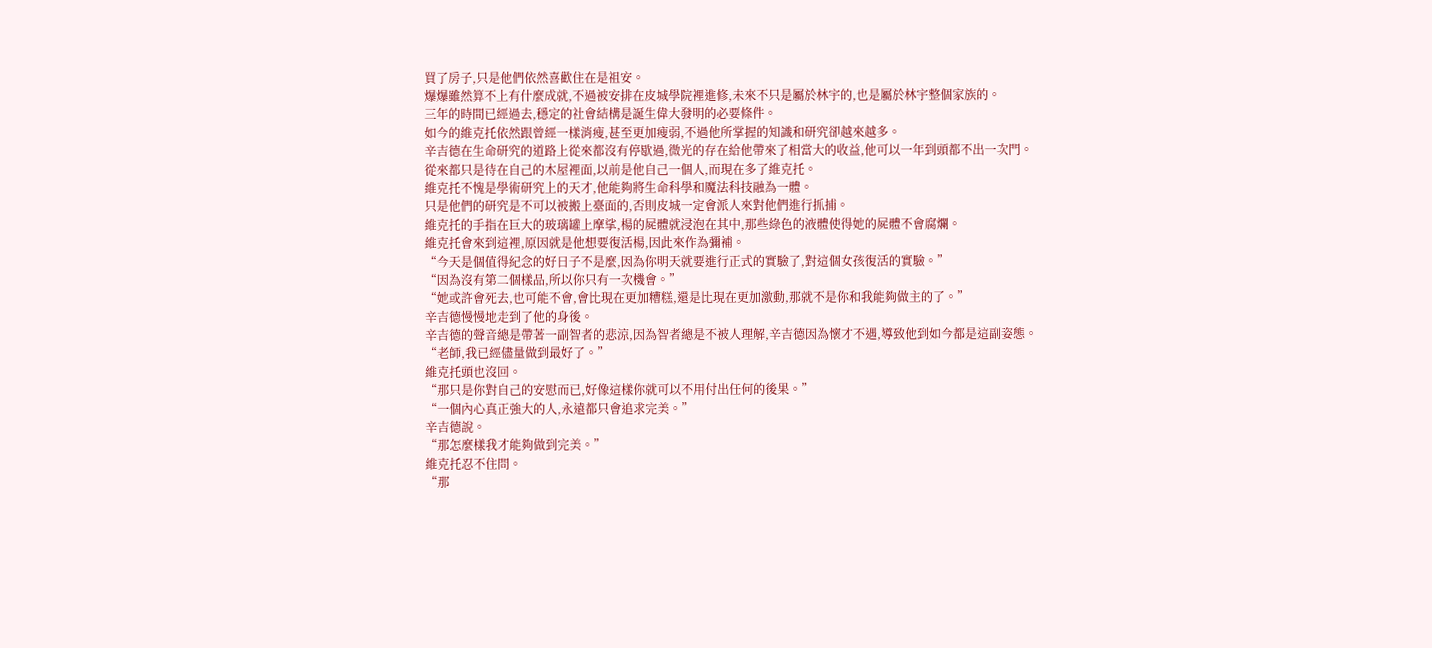買了房子,只是他們依然喜歡住在是祖安。
爆爆雖然算不上有什麼成就,不過被安排在皮城學院裡進修,未來不只是屬於林宇的,也是屬於林宇整個家族的。
三年的時間已經過去,穩定的社會結構是誕生偉大發明的必要條件。
如今的維克托依然跟曾經一樣消瘦,甚至更加瘦弱,不過他所掌握的知識和研究卻越來越多。
辛吉德在生命研究的道路上從來都沒有停歇過,微光的存在給他帶來了相當大的收益,他可以一年到頭都不出一次門。
從來都只是待在自己的木屋裡面,以前是他自己一個人,而現在多了維克托。
維克托不愧是學術研究上的天才,他能夠將生命科學和魔法科技融為一體。
只是他們的研究是不可以被搬上臺面的,否則皮城一定會派人來對他們進行抓捕。
維克托的手指在巨大的玻璃罐上摩挲,楊的屍體就浸泡在其中,那些綠色的液體使得她的屍體不會腐爛。
維克托會來到這裡,原因就是他想要復活楊,因此來作為彌補。
“今天是個值得紀念的好日子不是麼,因為你明天就要進行正式的實驗了,對這個女孩復活的實驗。”
“因為沒有第二個樣品,所以你只有一次機會。”
“她或許會死去,也可能不會,會比現在更加糟糕,還是比現在更加激動,那就不是你和我能夠做主的了。”
辛吉德慢慢地走到了他的身後。
辛吉德的聲音總是帶著一副智者的悲涼,因為智者總是不被人理解,辛吉德因為懷才不遇,導致他到如今都是這副姿態。
“老師,我已經儘量做到最好了。”
維克托頭也沒回。
“那只是你對自己的安慰而已,好像這樣你就可以不用付出任何的後果。”
“一個內心真正強大的人,永遠都只會追求完美。”
辛吉德說。
“那怎麼樣我才能夠做到完美。”
維克托忍不住問。
“那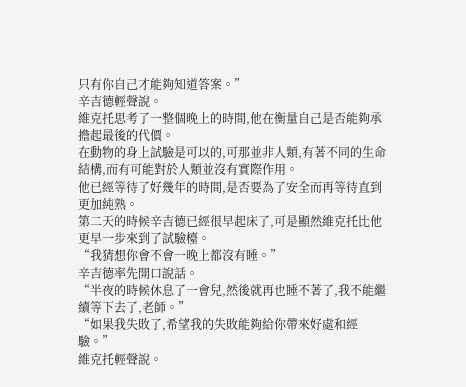只有你自己才能夠知道答案。”
辛吉德輕聲說。
維克托思考了一整個晚上的時間,他在衡量自己是否能夠承擔起最後的代價。
在動物的身上試驗是可以的,可那並非人類,有著不同的生命結構,而有可能對於人類並沒有實際作用。
他已經等待了好幾年的時間,是否要為了安全而再等待直到更加純熟。
第二天的時候辛吉德已經很早起床了,可是顯然維克托比他更早一步來到了試驗檯。
“我猜想你會不會一晚上都沒有睡。”
辛吉德率先開口說話。
“半夜的時候休息了一會兒,然後就再也睡不著了,我不能繼續等下去了,老師。”
“如果我失敗了,希望我的失敗能夠給你帶來好處和經驗。”
維克托輕聲說。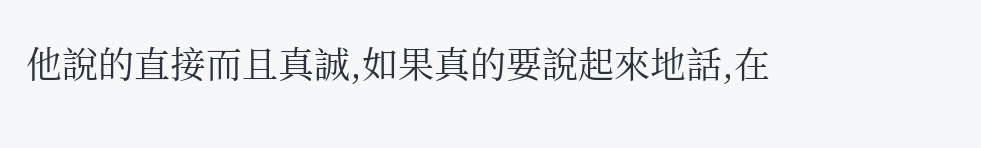他說的直接而且真誠,如果真的要說起來地話,在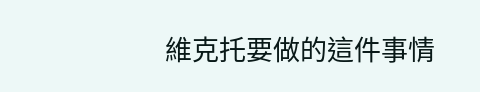維克托要做的這件事情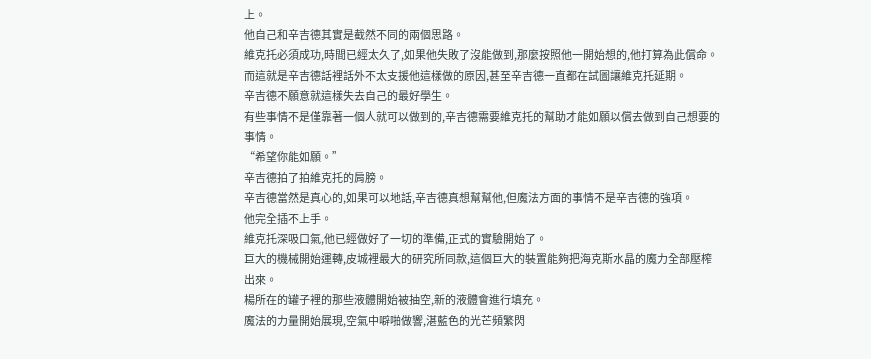上。
他自己和辛吉德其實是截然不同的兩個思路。
維克托必須成功,時間已經太久了,如果他失敗了沒能做到,那麼按照他一開始想的,他打算為此償命。
而這就是辛吉德話裡話外不太支援他這樣做的原因,甚至辛吉德一直都在試圖讓維克托延期。
辛吉德不願意就這樣失去自己的最好學生。
有些事情不是僅靠著一個人就可以做到的,辛吉德需要維克托的幫助才能如願以償去做到自己想要的事情。
“希望你能如願。”
辛吉德拍了拍維克托的肩膀。
辛吉德當然是真心的,如果可以地話,辛吉德真想幫幫他,但魔法方面的事情不是辛吉德的強項。
他完全插不上手。
維克托深吸口氣,他已經做好了一切的準備,正式的實驗開始了。
巨大的機械開始運轉,皮城裡最大的研究所同款,這個巨大的裝置能夠把海克斯水晶的魔力全部壓榨出來。
楊所在的罐子裡的那些液體開始被抽空,新的液體會進行填充。
魔法的力量開始展現,空氣中噼啪做響,湛藍色的光芒頻繁閃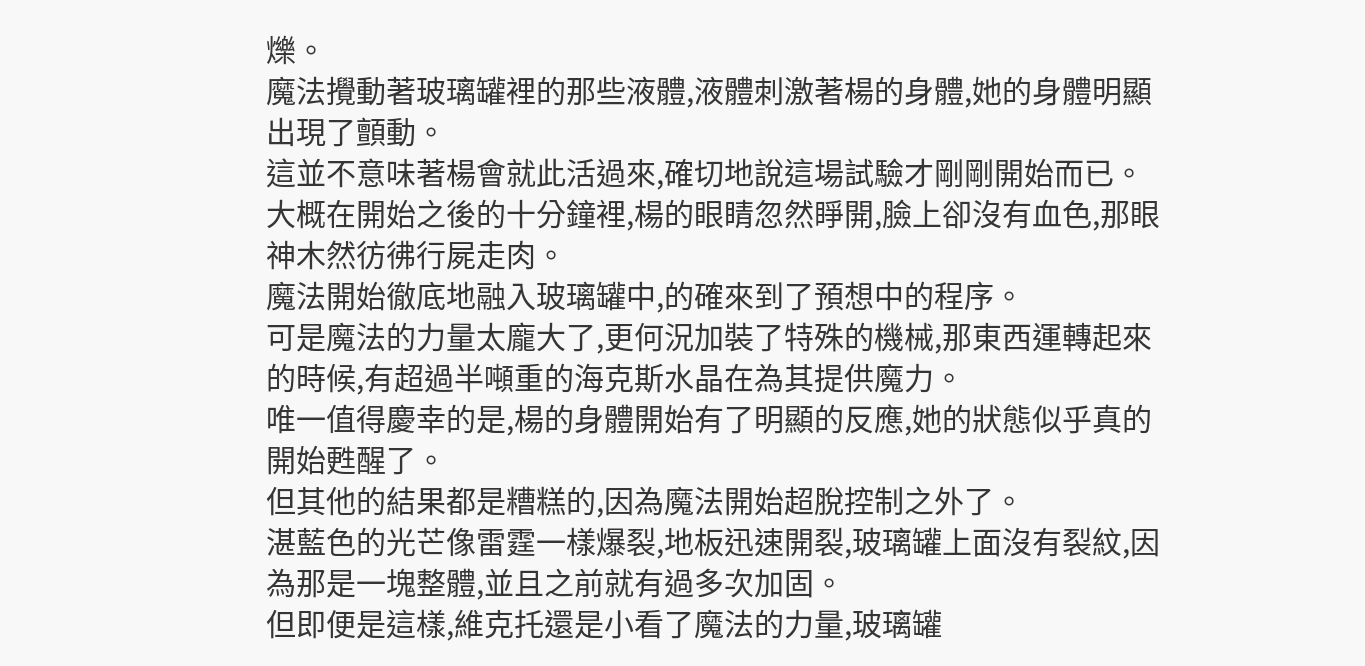爍。
魔法攪動著玻璃罐裡的那些液體,液體刺激著楊的身體,她的身體明顯出現了顫動。
這並不意味著楊會就此活過來,確切地說這場試驗才剛剛開始而已。
大概在開始之後的十分鐘裡,楊的眼睛忽然睜開,臉上卻沒有血色,那眼神木然彷彿行屍走肉。
魔法開始徹底地融入玻璃罐中,的確來到了預想中的程序。
可是魔法的力量太龐大了,更何況加裝了特殊的機械,那東西運轉起來的時候,有超過半噸重的海克斯水晶在為其提供魔力。
唯一值得慶幸的是,楊的身體開始有了明顯的反應,她的狀態似乎真的開始甦醒了。
但其他的結果都是糟糕的,因為魔法開始超脫控制之外了。
湛藍色的光芒像雷霆一樣爆裂,地板迅速開裂,玻璃罐上面沒有裂紋,因為那是一塊整體,並且之前就有過多次加固。
但即便是這樣,維克托還是小看了魔法的力量,玻璃罐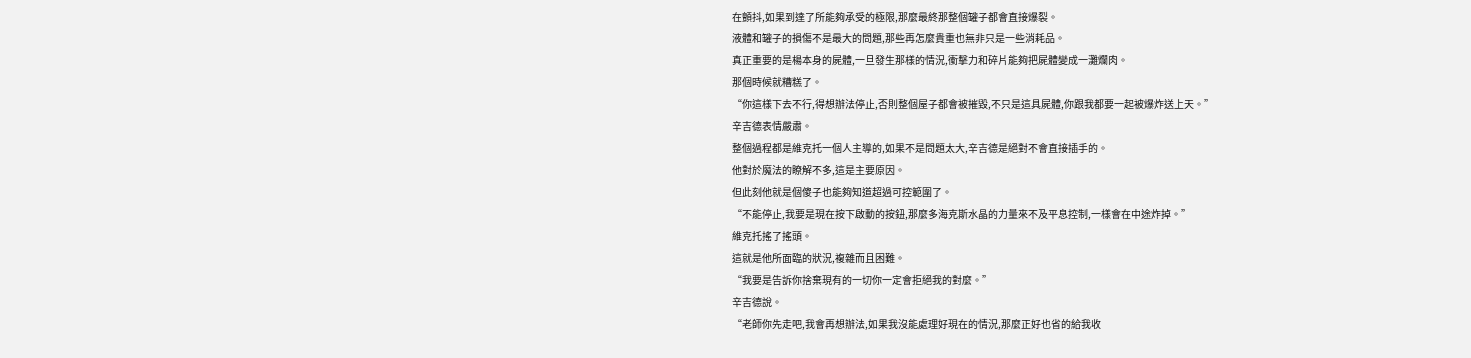在顫抖,如果到達了所能夠承受的極限,那麼最終那整個罐子都會直接爆裂。
液體和罐子的損傷不是最大的問題,那些再怎麼貴重也無非只是一些消耗品。
真正重要的是楊本身的屍體,一旦發生那樣的情況,衝擊力和碎片能夠把屍體變成一灘爛肉。
那個時候就糟糕了。
“你這樣下去不行,得想辦法停止,否則整個屋子都會被摧毀,不只是這具屍體,你跟我都要一起被爆炸送上天。”
辛吉德表情嚴肅。
整個過程都是維克托一個人主導的,如果不是問題太大,辛吉德是絕對不會直接插手的。
他對於魔法的瞭解不多,這是主要原因。
但此刻他就是個傻子也能夠知道超過可控範圍了。
“不能停止,我要是現在按下啟動的按鈕,那麼多海克斯水晶的力量來不及平息控制,一樣會在中途炸掉。”
維克托搖了搖頭。
這就是他所面臨的狀況,複雜而且困難。
“我要是告訴你捨棄現有的一切你一定會拒絕我的對麼。”
辛吉德說。
“老師你先走吧,我會再想辦法,如果我沒能處理好現在的情況,那麼正好也省的給我收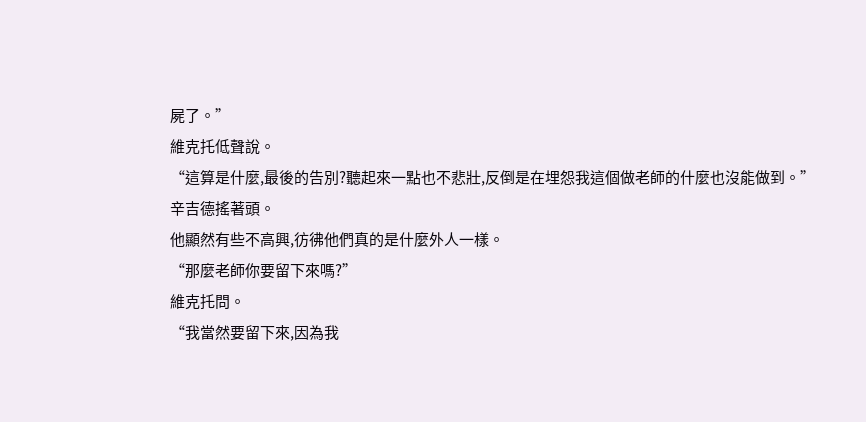屍了。”
維克托低聲說。
“這算是什麼,最後的告別?聽起來一點也不悲壯,反倒是在埋怨我這個做老師的什麼也沒能做到。”
辛吉德搖著頭。
他顯然有些不高興,彷彿他們真的是什麼外人一樣。
“那麼老師你要留下來嗎?”
維克托問。
“我當然要留下來,因為我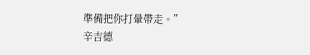準備把你打暈帶走。”
辛吉德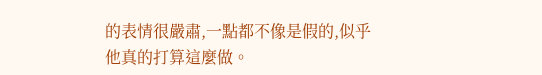的表情很嚴肅,一點都不像是假的,似乎他真的打算這麼做。